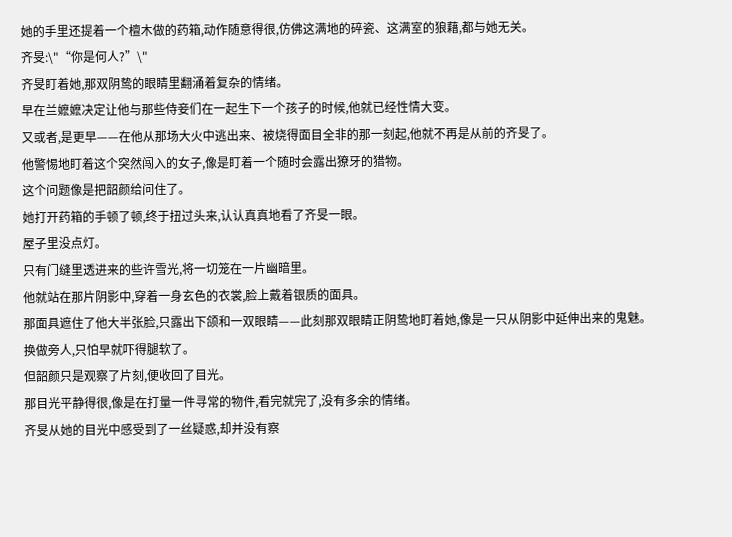她的手里还提着一个檀木做的药箱,动作随意得很,仿佛这满地的碎瓷、这满室的狼藉,都与她无关。
齐旻:\"“你是何人?”\"
齐旻盯着她,那双阴鸷的眼睛里翻涌着复杂的情绪。
早在兰嬷嬷决定让他与那些侍妾们在一起生下一个孩子的时候,他就已经性情大变。
又或者,是更早——在他从那场大火中逃出来、被烧得面目全非的那一刻起,他就不再是从前的齐旻了。
他警惕地盯着这个突然闯入的女子,像是盯着一个随时会露出獠牙的猎物。
这个问题像是把韶颜给问住了。
她打开药箱的手顿了顿,终于扭过头来,认认真真地看了齐旻一眼。
屋子里没点灯。
只有门缝里透进来的些许雪光,将一切笼在一片幽暗里。
他就站在那片阴影中,穿着一身玄色的衣裳,脸上戴着银质的面具。
那面具遮住了他大半张脸,只露出下颌和一双眼睛——此刻那双眼睛正阴鸷地盯着她,像是一只从阴影中延伸出来的鬼魅。
换做旁人,只怕早就吓得腿软了。
但韶颜只是观察了片刻,便收回了目光。
那目光平静得很,像是在打量一件寻常的物件,看完就完了,没有多余的情绪。
齐旻从她的目光中感受到了一丝疑惑,却并没有察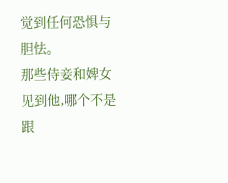觉到任何恐惧与胆怯。
那些侍妾和婢女见到他,哪个不是跟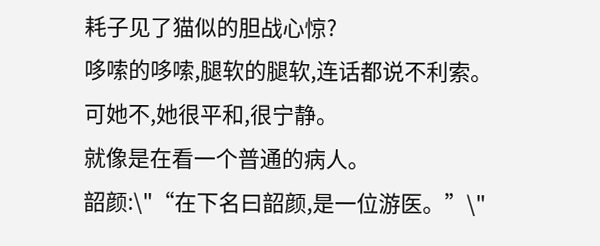耗子见了猫似的胆战心惊?
哆嗦的哆嗦,腿软的腿软,连话都说不利索。
可她不,她很平和,很宁静。
就像是在看一个普通的病人。
韶颜:\"“在下名曰韶颜,是一位游医。”\"